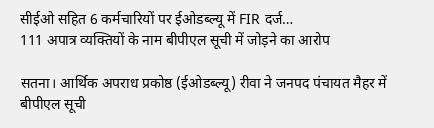सीईओ सहित 6 कर्मचारियों पर ईओडब्ल्यू में FIR दर्ज…
111 अपात्र व्यक्तियों के नाम बीपीएल सूची में जोड़ने का आरोप

सतना। आर्थिक अपराध प्रकोष्ठ (ईओडब्ल्यू) रीवा ने जनपद पंचायत मैहर में बीपीएल सूची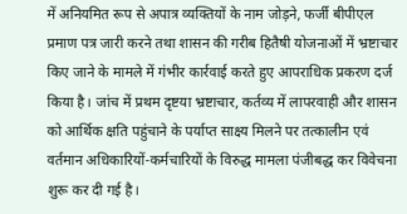में अनियमित रूप से अपात्र व्यक्तियों के नाम जोड़ने, फर्जी बीपीएल प्रमाण पत्र जारी करने तथा शासन की गरीब हितैषी योजनाओं में भ्रष्टाचार किए जाने के मामले में गंभीर कार्रवाई करते हुए आपराधिक प्रकरण दर्ज किया है। जांच में प्रथम दृष्टया भ्रष्टाचार, कर्तव्य में लापरवाही और शासन को आर्थिक क्षति पहुंचाने के पर्याप्त साक्ष्य मिलने पर तत्कालीन एवं वर्तमान अधिकारियों-कर्मचारियों के विरुद्ध मामला पंजीबद्ध कर विवेचना शुरू कर दी गई है।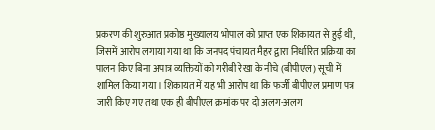प्रकरण की शुरुआत प्रकोष्ठ मुख्यालय भोपाल को प्राप्त एक शिकायत से हुई थी, जिसमें आरोप लगाया गया था कि जनपद पंचायत मैहर द्वारा निर्धारित प्रक्रिया का पालन किए बिना अपात्र व्यक्तियों को गरीबी रेखा के नीचे (बीपीएल) सूची में शामिल किया गया। शिकायत में यह भी आरोप था कि फर्जी बीपीएल प्रमाण पत्र जारी किए गए तथा एक ही बीपीएल क्रमांक पर दो अलग-अलग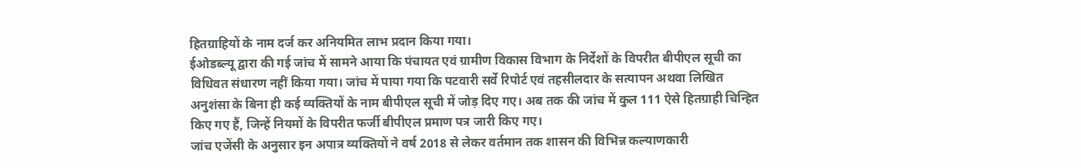हितग्राहियों के नाम दर्ज कर अनियमित लाभ प्रदान किया गया।
ईओडब्ल्यू द्वारा की गई जांच में सामने आया कि पंचायत एवं ग्रामीण विकास विभाग के निर्देशों के विपरीत बीपीएल सूची का विधिवत संधारण नहीं किया गया। जांच में पाया गया कि पटवारी सर्वे रिपोर्ट एवं तहसीलदार के सत्यापन अथवा लिखित अनुशंसा के बिना ही कई व्यक्तियों के नाम बीपीएल सूची में जोड़ दिए गए। अब तक की जांच में कुल 111 ऐसे हितग्राही चिन्हित किए गए हैं, जिन्हें नियमों के विपरीत फर्जी बीपीएल प्रमाण पत्र जारी किए गए।
जांच एजेंसी के अनुसार इन अपात्र व्यक्तियों ने वर्ष 2018 से लेकर वर्तमान तक शासन की विभिन्न कल्याणकारी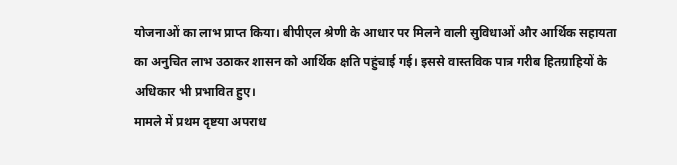योजनाओं का लाभ प्राप्त किया। बीपीएल श्रेणी के आधार पर मिलने वाली सुविधाओं और आर्थिक सहायता का अनुचित लाभ उठाकर शासन को आर्थिक क्षति पहुंचाई गई। इससे वास्तविक पात्र गरीब हितग्राहियों के अधिकार भी प्रभावित हुए।
मामले में प्रथम दृष्टया अपराध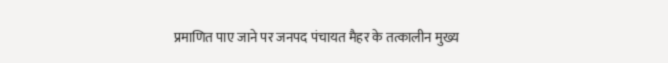प्रमाणित पाए जाने पर जनपद पंचायत मैहर के तत्कालीन मुख्य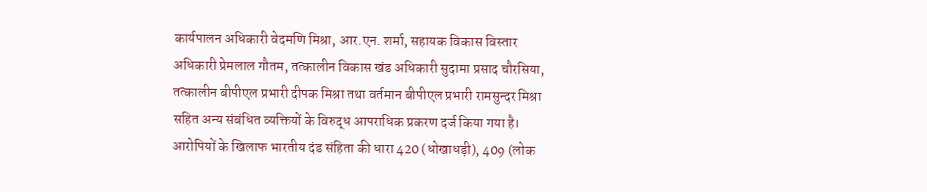कार्यपालन अधिकारी वेदमणि मिश्रा, आर.एन. शर्मा, सहायक विकास विस्तार अधिकारी प्रेमलाल गौतम, तत्कालीन विकास खंड अधिकारी सुदामा प्रसाद चौरसिया, तत्कालीन बीपीएल प्रभारी दीपक मिश्रा तथा वर्तमान बीपीएल प्रभारी रामसुन्दर मिश्रा सहित अन्य संबंधित व्यक्तियों के विरुद्ध आपराधिक प्रकरण दर्ज किया गया है।
आरोपियों के खिलाफ भारतीय दंड संहिता की धारा 420 (धोखाधड़ी), 409 (लोक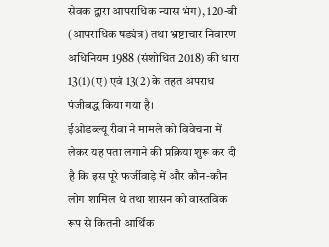सेवक द्वारा आपराधिक न्यास भंग), 120-बी (आपराधिक षड्यंत्र) तथा भ्रष्टाचार निवारण अधिनियम 1988 (संशोधित 2018) की धारा 13(1)(ए) एवं 13(2) के तहत अपराध पंजीबद्ध किया गया है।
ईओडब्ल्यू रीवा ने मामले को विवेचना में लेकर यह पता लगाने की प्रक्रिया शुरू कर दी है कि इस पूरे फर्जीवाड़े में और कौन-कौन लोग शामिल थे तथा शासन को वास्तविक रूप से कितनी आर्थिक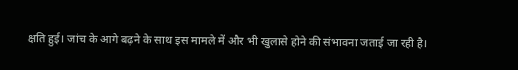क्षति हुई। जांच के आगे बढ़ने के साथ इस मामले में और भी खुलासे होने की संभावना जताई जा रही है।